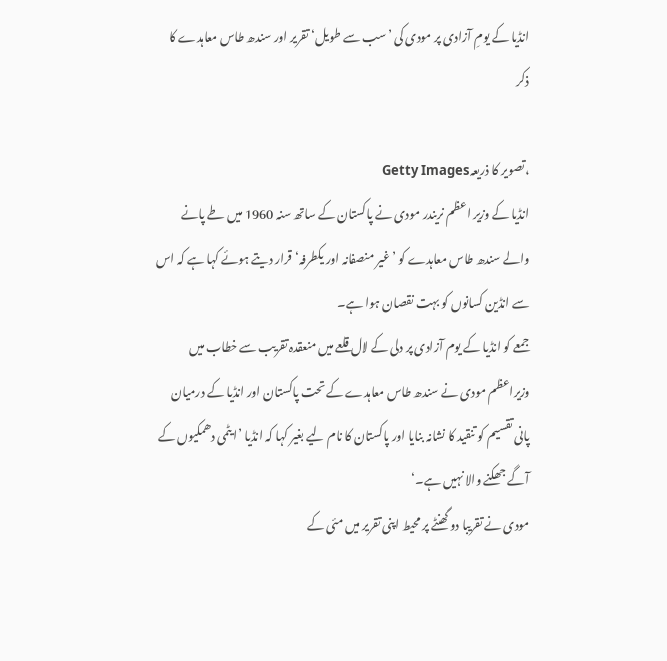انڈیا کے یومِ آزادی پر مودی کی ’سب سے طویل‘ تقریر اور سندھ طاس معاہدے کا ذکر

،تصویر کا ذریعہGetty Images
انڈیا کے وزیر اعظم نریندر مودی نے پاکستان کے ساتھ سنہ 1960 میں طے پانے والے سندھ طاس معاہدے کو ’غیر منصفانہ اور یکطرفہ‘ قرار دیتے ہوئے کہا ہے کہ اس سے انڈین کسانوں کو بہت نقصان ہوا ہے۔
جمعے کو انڈیا کے یوم آزادی پر دلی کے لال قلعے میں منعقدہ تقریب سے خطاب میں وزیراعظم مودی نے سندھ طاس معاہدے کے تحت پاکستان اور انڈیا کے درمیان پانی تقسیم کو تنقید کا نشانہ بنایا اور پاکستان کا نام لیے بغیر کہا کہ انڈیا ’ایٹمی دھمکیوں کے آگے جھکنے والا نہیں ہے۔‘
مودی نے تقریبا دو گھنٹے پر محیط اپنی تقریر میں مئی کے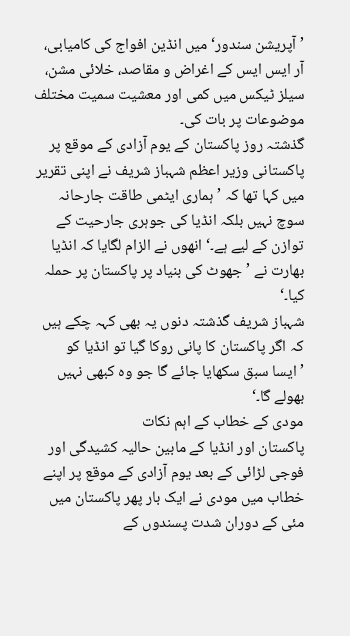’آپریشن سندور‘ میں انڈین افواج کی کامیابی، آر ایس ایس کے اغراض و مقاصد، خلائی مشن، سیلز ٹیکس میں کمی اور معشیت سمیت مختلف موضوعات پر بات کی۔
گذشتہ روز پاکستان کے یوم آزادی کے موقع پر پاکستانی وزیر اعظم شہباز شریف نے اپنی تقریر میں کہا تھا کہ ’ہماری ایٹمی طاقت جارحانہ سوچ نہیں بلکہ انڈیا کی جوہری جارحیت کے توازن کے لیے ہے۔‘ انھوں نے الزام لگایا کہ انڈیا بھارت نے ’جھوٹ کی بنیاد پر پاکستان پر حملہ کیا۔‘
شہباز شریف گذشتہ دنوں یہ بھی کہہ چکے ہیں کہ اگر پاکستان کا پانی روکا گیا تو انڈیا کو ’ایسا سبق سکھایا جائے گا جو وہ کبھی نہیں بھولے گا۔‘
مودی کے خطاب کے اہم نکات
پاکستان اور انڈیا کے مابین حالیہ کشیدگی اور فوجی لڑائی کے بعد یوم آزادی کے موقع پر اپنے خطاب میں مودی نے ایک بار پھر پاکستان میں مئی کے دوران شدت پسندوں کے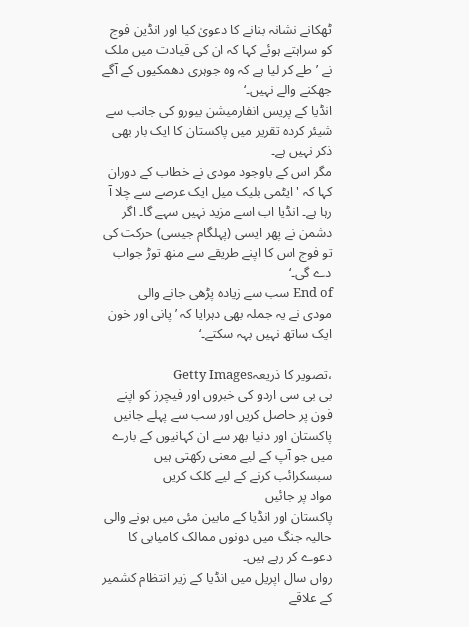ٹھکانے نشانہ بنانے کا دعویٰ کیا اور انڈین فوج کو سراہتے ہوئے کہا کہ ان کی قیادت میں ملک نے ’طے کر لیا ہے کہ وہ جوہری دھمکیوں کے آگے جھکنے والے نہیں۔‘
انڈیا کے پریس انفارمیشن بیورو کی جانب سے شیئر کردہ تقریر میں پاکستان کا ایک بار بھی ذکر نہیں ہے۔
مگر اس کے باوجود مودی نے خطاب کے دوران کہا کہ 'ایٹمی بلیک میل ایک عرصے سے چلا آ رہا ہے۔ انڈیا اب اسے مزید نہیں سہے گا۔ اگر دشمن نے پھر ایسی (پہلگام جیسی) حرکت کی تو فوج اس کا اپنے طریقے سے منھ توڑ جواب دے گی۔‘
End of سب سے زیادہ پڑھی جانے والی
مودی نے یہ جملہ بھی دہرایا کہ ’پانی اور خون ایک ساتھ نہیں بہہ سکتے۔‘

،تصویر کا ذریعہGetty Images
بی بی سی اردو کی خبروں اور فیچرز کو اپنے فون پر حاصل کریں اور سب سے پہلے جانیں پاکستان اور دنیا بھر سے ان کہانیوں کے بارے میں جو آپ کے لیے معنی رکھتی ہیں
سبسکرائب کرنے کے لیے کلک کریں
مواد پر جائیں
پاکستان اور انڈیا کے مابین مئی میں ہونے والی حالیہ جنگ میں دونوں ممالک کامیابی کا دعوے کر رہے ہیں۔
رواں سال اپریل میں انڈیا کے زیر انتظام کشمیر کے علاقے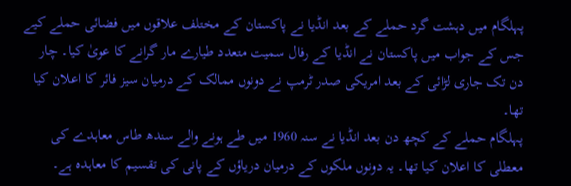پہلگام میں دہشت گرد حملے کے بعد انڈیا نے پاکستان کے مختلف علاقوں میں فضائی حملے کیے جس کے جواب میں پاکستان نے انڈیا کے رفال سمیت متعدد طیارے مار گرانے کا عویٰ کیا۔ چار دن تک جاری لڑائی کے بعد امریکی صدر ٹرمپ نے دونوں ممالک کے درمیان سیز فائر کا اعلان کیا تھا۔
پہلگام حملے کے کچھ دن بعد انڈیا نے سنہ 1960 میں طے ہونے والے سندھ طاس معاہدے کی معطلی کا اعلان کیا تھا۔ یہ دونوں ملکوں کے درمیان دریاؤں کے پانی کی تقسیم کا معاہدہ ہے۔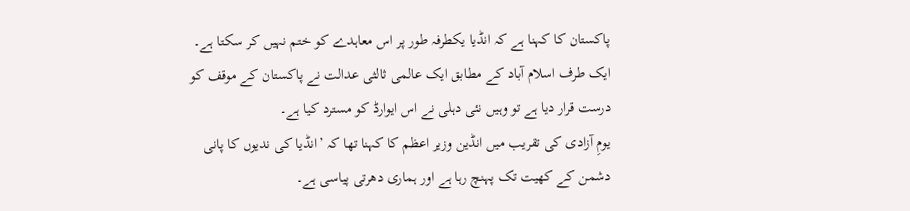پاکستان کا کہنا ہے کہ انڈیا یکطرفہ طور پر اس معاہدے کو ختم نہیں کر سکتا ہے۔ ایک طرف اسلام آباد کے مطابق ایک عالمی ثالثی عدالت نے پاکستان کے موقف کو درست قرار دیا ہے تو وہیں نئی دہلی نے اس ایوارڈ کو مسترد کیا ہے۔
یومِ آزادی کی تقریب میں انڈین وزیر اعظم کا کہنا تھا کہ ’انڈیا کی ندیوں کا پانی دشمن کے کھیت تک پہنچ رہا ہے اور ہماری دھرتی پیاسی ہے۔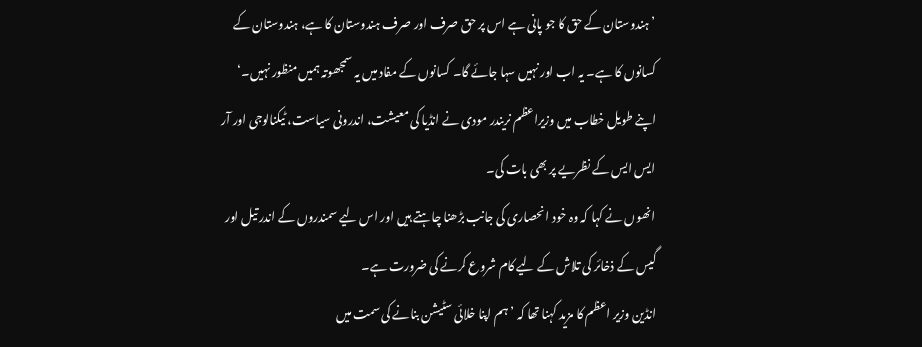’ہندوستان کے حق کا جو پانی ہے اس پر حق صرف اور صرف ہندوستان کا ہے، ہندوستان کے کسانوں کا ہے۔ یہ اب اور نہیں سہا جائے گا۔ کسانوں کے مفاد میں یہ سمجھوتہ ہمیں منظور نہیں۔‘
اپنے طویل خطاب میں وزیراعظم نریندر مودی نے انڈیا کی معیشت، اندرونی سیاست، ٹیکنالوجی اور آر ایس ایس کے نظریے پر بھی بات کی۔
انھوں نے کہا کہ وہ خود انحصاری کی جانب بڑھنا چاہتے ہیں اور اس لیے سمندروں کے اندر تیل اور گیس کے ذخائر کی تلاش کے لیے کام شروع کرنے کی ضرورت ہے۔
انڈین وزیر اعظم کا مزید کہنا تھا کہ ’ہم اپنا خلائی سٹیشن بنانے کی سمت میں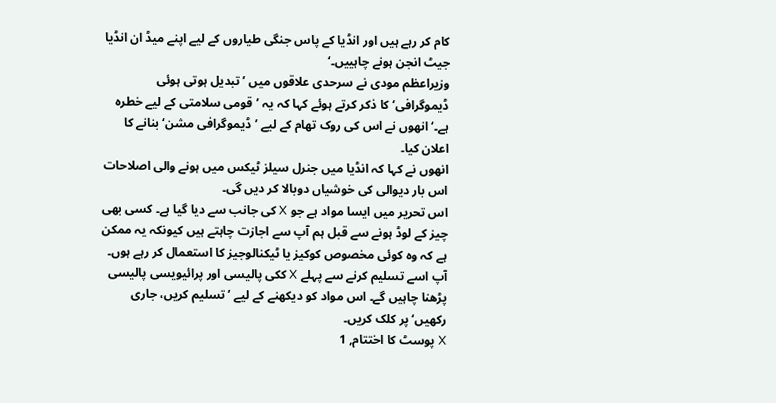کام کر رہے ہیں اور انڈیا کے پاس جنگی طیاروں کے لیے اپنے میڈ ان انڈیا جیٹ انجن ہونے چاہییں۔‘
وزیراعظم مودی نے سرحدی علاقوں میں ’تبدیل ہوتی ہوئی ڈیموگرافی‘ کا ذکر کرتے ہوئے کہا کہ یہ ’قومی سلامتی کے لیے خطرہ ہے۔‘ انھوں نے اس کی روک تھام کے لیے ’ڈیموگرافی مشن‘ بنانے کا اعلان کیا۔
انھوں نے کہا کہ انڈیا میں جنرل سیلز ٹیکس میں ہونے والی اصلاحات اس بار دیوالی کی خوشیاں دوبالا کر دیں گی۔
اس تحریر میں ایسا مواد ہے جو X کی جانب سے دیا گیا ہے۔ کسی بھی چیز کے لوڈ ہونے سے قبل ہم آپ سے اجازت چاہتے ہیں کیونکہ یہ ممکن ہے کہ وہ کوئی مخصوص کوکیز یا ٹیکنالوجیز کا استعمال کر رہے ہوں۔ آپ اسے تسلیم کرنے سے پہلے X ککی پالیسی اور پرائیویسی پالیسی پڑھنا چاہیں گے۔ اس مواد کو دیکھنے کے لیے ’تسلیم کریں، جاری رکھیں‘ پر کلک کریں۔
X پوسٹ کا اختتام, 1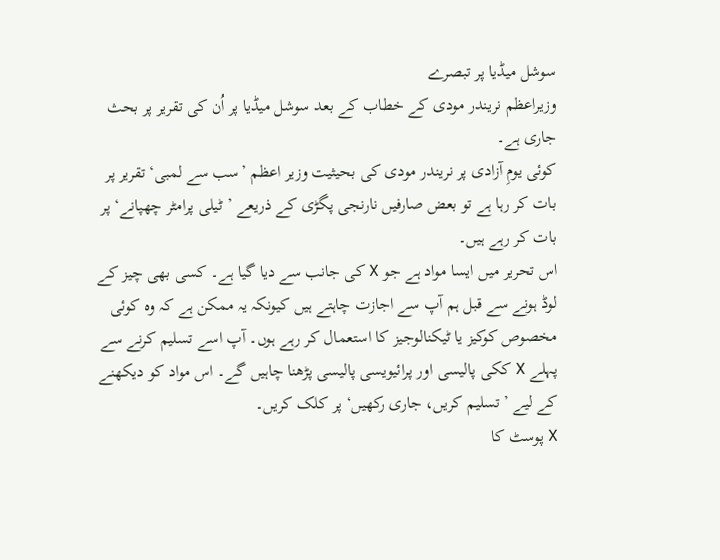سوشل میڈیا پر تبصرے
وزیراعظم نریندر مودی کے خطاب کے بعد سوشل میڈیا پر اُن کی تقریر پر بحث جاری ہے۔
کوئی یومِ آزادی پر نریندر مودی کی بحیثیت وزیر اعظم ’سب سے لمبی‘ تقریر پر بات کر رہا ہے تو بعض صارفیں نارنجی پگڑی کے ذریعے ’ٹیلی پرامٹر چھپانے‘ پر بات کر رہے ہیں۔
اس تحریر میں ایسا مواد ہے جو X کی جانب سے دیا گیا ہے۔ کسی بھی چیز کے لوڈ ہونے سے قبل ہم آپ سے اجازت چاہتے ہیں کیونکہ یہ ممکن ہے کہ وہ کوئی مخصوص کوکیز یا ٹیکنالوجیز کا استعمال کر رہے ہوں۔ آپ اسے تسلیم کرنے سے پہلے X ککی پالیسی اور پرائیویسی پالیسی پڑھنا چاہیں گے۔ اس مواد کو دیکھنے کے لیے ’تسلیم کریں، جاری رکھیں‘ پر کلک کریں۔
X پوسٹ کا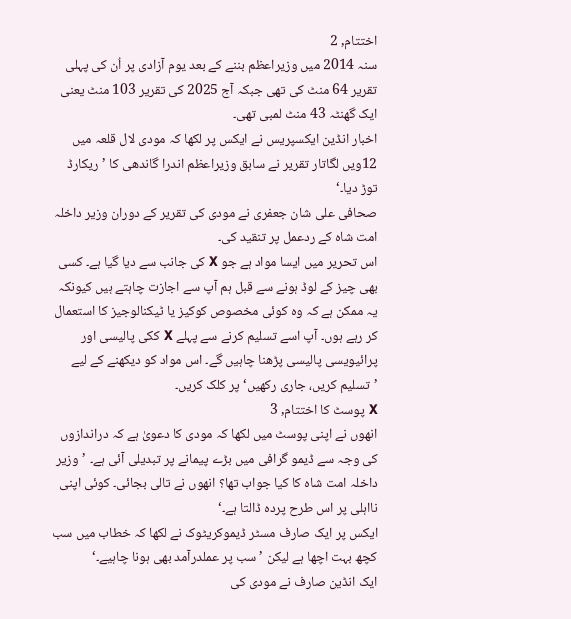اختتام, 2
سنہ 2014 میں وزیراعظم بننے کے بعد یوم آزادی پر اُن کی پہلی تقریر 64 منٹ کی تھی جبکہ آج 2025 کی تقریر 103 منٹ یعنی ایک گھنٹہ 43 منٹ لمبی تھی۔
اخبار انڈین ایکسپریس نے ایکس پر لکھا کہ مودی لال قلعہ میں 12ویں لگاتار تقریر نے سابق وزیراعظم اندرا گاندھی کا ’ریکارڈ توڑ دیا۔‘
صحافی علی شان جعفری نے مودی کی تقریر کے دوران وزیر داخلہ امت شاہ کے ردعمل پر تنقید کی۔
اس تحریر میں ایسا مواد ہے جو X کی جانب سے دیا گیا ہے۔ کسی بھی چیز کے لوڈ ہونے سے قبل ہم آپ سے اجازت چاہتے ہیں کیونکہ یہ ممکن ہے کہ وہ کوئی مخصوص کوکیز یا ٹیکنالوجیز کا استعمال کر رہے ہوں۔ آپ اسے تسلیم کرنے سے پہلے X ککی پالیسی اور پرائیویسی پالیسی پڑھنا چاہیں گے۔ اس مواد کو دیکھنے کے لیے ’تسلیم کریں، جاری رکھیں‘ پر کلک کریں۔
X پوسٹ کا اختتام, 3
انھوں نے اپنی پوسٹ میں لکھا کہ مودی کا دعویٰ ہے کہ دراندازوں کی وجہ سے ڈیمو گرافی میں بڑے پیمانے پر تبدیلی آئی ہے۔ ’وزیر داخلہ امت شاہ کا کیا جواب تھا؟ انھوں نے تالی بجائی۔ کوئی اپنی نااہلی پر اس طرح پردہ ڈالتا ہے۔‘
ایکس پر ایک صارف مسٹر ڈیموکریٹوک نے لکھا کہ خطاب میں سب کچھ بہت اچھا ہے لیکن ’سب پر عملدرآمد بھی ہونا چاہیے۔‘
ایک انڈین صارف نے مودی کی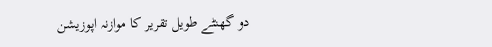دو گھنٹے طویل تقریر کا موازنہ اپوزیشن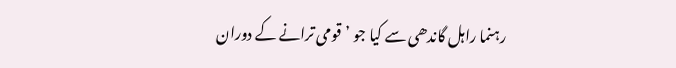رہنما راہل گاندھی سے کیا جو ’قومی ترانے کے دوران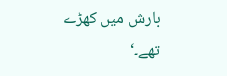بارش میں کھڑے تھے۔‘